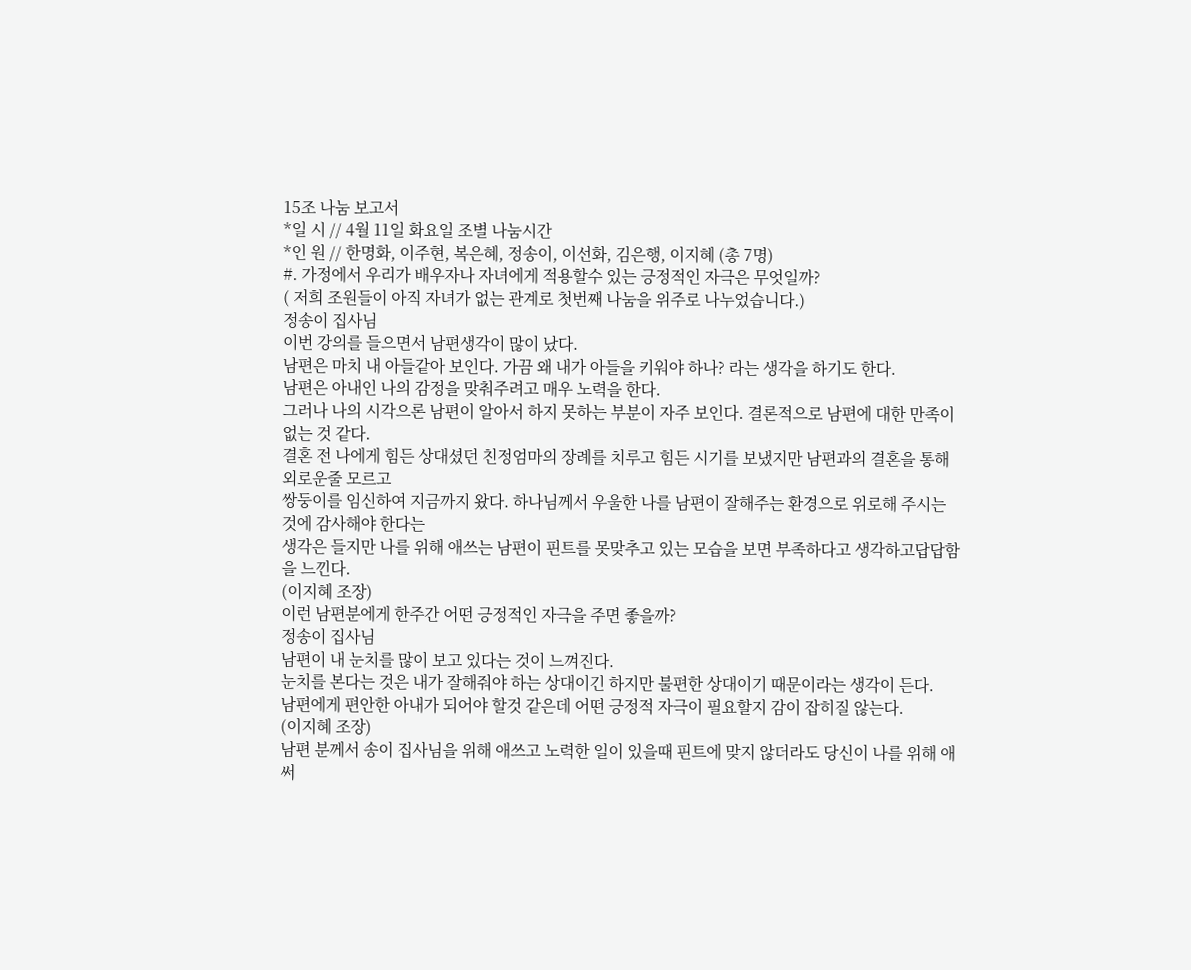15조 나눔 보고서
*일 시 // 4월 11일 화요일 조별 나눔시간
*인 원 // 한명화, 이주현, 복은혜, 정송이, 이선화, 김은행, 이지혜 (총 7명)
#. 가정에서 우리가 배우자나 자녀에게 적용할수 있는 긍정적인 자극은 무엇일까?
( 저희 조원들이 아직 자녀가 없는 관계로 첫번째 나눔을 위주로 나누었습니다.)
정송이 집사님
이번 강의를 들으면서 남편생각이 많이 났다.
남편은 마치 내 아들같아 보인다. 가끔 왜 내가 아들을 키워야 하나? 라는 생각을 하기도 한다.
남편은 아내인 나의 감정을 맞춰주려고 매우 노력을 한다.
그러나 나의 시각으론 남편이 알아서 하지 못하는 부분이 자주 보인다. 결론적으로 남편에 대한 만족이 없는 것 같다.
결혼 전 나에게 힘든 상대셨던 친정엄마의 장례를 치루고 힘든 시기를 보냈지만 남편과의 결혼을 통해 외로운줄 모르고
쌍둥이를 임신하여 지금까지 왔다. 하나님께서 우울한 나를 남편이 잘해주는 환경으로 위로해 주시는 것에 감사해야 한다는
생각은 들지만 나를 위해 애쓰는 남편이 핀트를 못맞추고 있는 모습을 보면 부족하다고 생각하고답답함을 느낀다.
(이지혜 조장)
이런 남편분에게 한주간 어떤 긍정적인 자극을 주면 좋을까?
정송이 집사님
남편이 내 눈치를 많이 보고 있다는 것이 느껴진다.
눈치를 본다는 것은 내가 잘해줘야 하는 상대이긴 하지만 불편한 상대이기 때문이라는 생각이 든다.
남편에게 편안한 아내가 되어야 할것 같은데 어떤 긍정적 자극이 필요할지 감이 잡히질 않는다.
(이지혜 조장)
남편 분께서 송이 집사님을 위해 애쓰고 노력한 일이 있을때 핀트에 맞지 않더라도 당신이 나를 위해 애써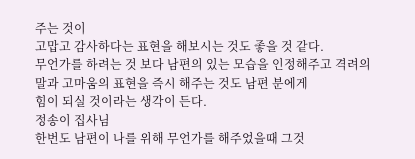주는 것이
고맙고 감사하다는 표현을 해보시는 것도 좋을 것 같다.
무언가를 하려는 것 보다 남편의 있는 모습을 인정해주고 격려의 말과 고마움의 표현을 즉시 해주는 것도 남편 분에게
힘이 되실 것이라는 생각이 든다.
정송이 집사님
한번도 남편이 나를 위해 무언가를 해주었을때 그것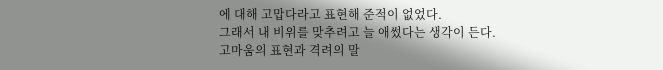에 대해 고맙다라고 표현해 준적이 없었다.
그래서 내 비위를 맞추려고 늘 애썼다는 생각이 든다.
고마움의 표현과 격려의 말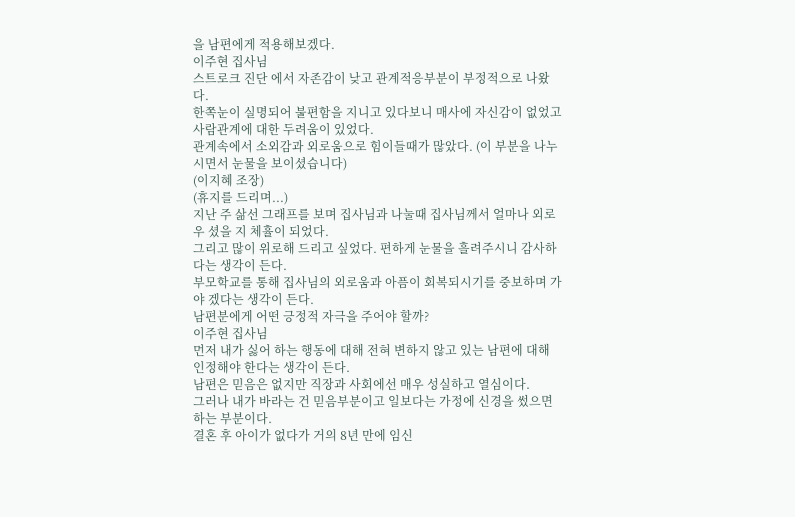을 남편에게 적용해보겠다.
이주현 집사님
스트로크 진단 에서 자존감이 낮고 관계적응부분이 부정적으로 나왔다.
한쪽눈이 실명되어 불편함을 지니고 있다보니 매사에 자신감이 없었고 사람관계에 대한 두려움이 있었다.
관계속에서 소외감과 외로움으로 힘이들때가 많았다. (이 부분을 나누시면서 눈물을 보이셨습니다)
(이지혜 조장)
(휴지를 드리며...)
지난 주 삶선 그래프를 보며 집사님과 나눌때 집사님께서 얼마나 외로우 셨을 지 체휼이 되었다.
그리고 많이 위로해 드리고 싶었다. 편하게 눈물을 흘려주시니 감사하다는 생각이 든다.
부모학교를 통해 집사님의 외로움과 아픔이 회복되시기를 중보하며 가야 겠다는 생각이 든다.
남편분에게 어떤 긍정적 자극을 주어야 할까?
이주현 집사님
먼저 내가 싫어 하는 행동에 대해 전혀 변하지 않고 있는 남편에 대해 인정해야 한다는 생각이 든다.
남편은 믿음은 없지만 직장과 사회에선 매우 성실하고 열심이다.
그러나 내가 바라는 건 믿음부분이고 일보다는 가정에 신경을 썼으면 하는 부분이다.
결혼 후 아이가 없다가 거의 8년 만에 임신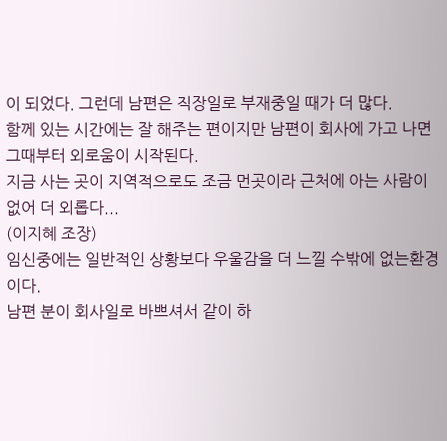이 되었다. 그런데 남편은 직장일로 부재중일 때가 더 많다.
함께 있는 시간에는 잘 해주는 편이지만 남편이 회사에 가고 나면 그때부터 외로움이 시작된다.
지금 사는 곳이 지역적으로도 조금 먼곳이라 근처에 아는 사람이 없어 더 외롭다...
(이지혜 조장)
임신중에는 일반적인 상황보다 우울감을 더 느낄 수밖에 없는환경이다.
남편 분이 회사일로 바쁘셔서 같이 하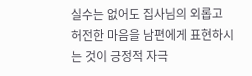실수는 없어도 집사님의 외롭고 허전한 마음을 남편에게 표현하시는 것이 긍정적 자극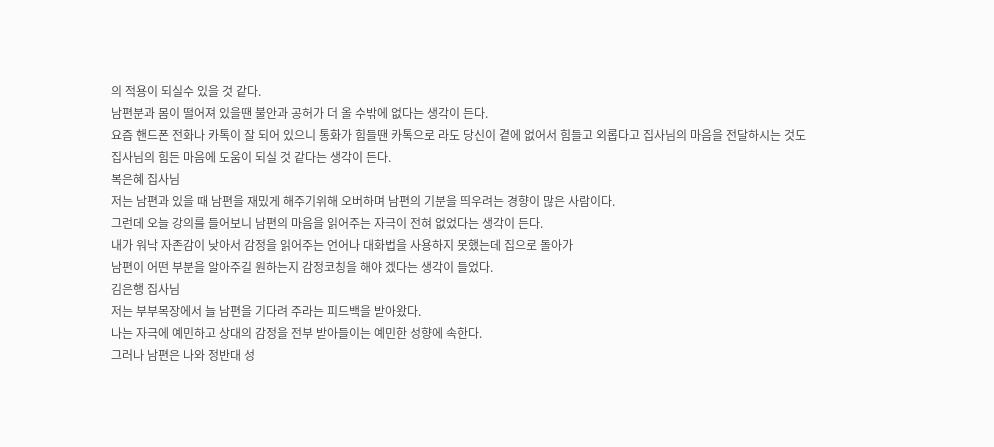의 적용이 되실수 있을 것 같다.
남편분과 몸이 떨어져 있을땐 불안과 공허가 더 올 수밖에 없다는 생각이 든다.
요즘 핸드폰 전화나 카톡이 잘 되어 있으니 통화가 힘들땐 카톡으로 라도 당신이 곁에 없어서 힘들고 외롭다고 집사님의 마음을 전달하시는 것도
집사님의 힘든 마음에 도움이 되실 것 같다는 생각이 든다.
복은혜 집사님
저는 남편과 있을 때 남편을 재밌게 해주기위해 오버하며 남편의 기분을 띄우려는 경향이 많은 사람이다.
그런데 오늘 강의를 들어보니 남편의 마음을 읽어주는 자극이 전혀 없었다는 생각이 든다.
내가 워낙 자존감이 낮아서 감정을 읽어주는 언어나 대화법을 사용하지 못했는데 집으로 돌아가
남편이 어떤 부분을 알아주길 원하는지 감정코칭을 해야 겠다는 생각이 들었다.
김은행 집사님
저는 부부목장에서 늘 남편을 기다려 주라는 피드백을 받아왔다.
나는 자극에 예민하고 상대의 감정을 전부 받아들이는 예민한 성향에 속한다.
그러나 남편은 나와 정반대 성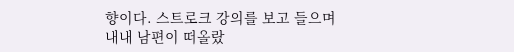향이다. 스트로크 강의를 보고 들으며 내내 남편이 떠올랐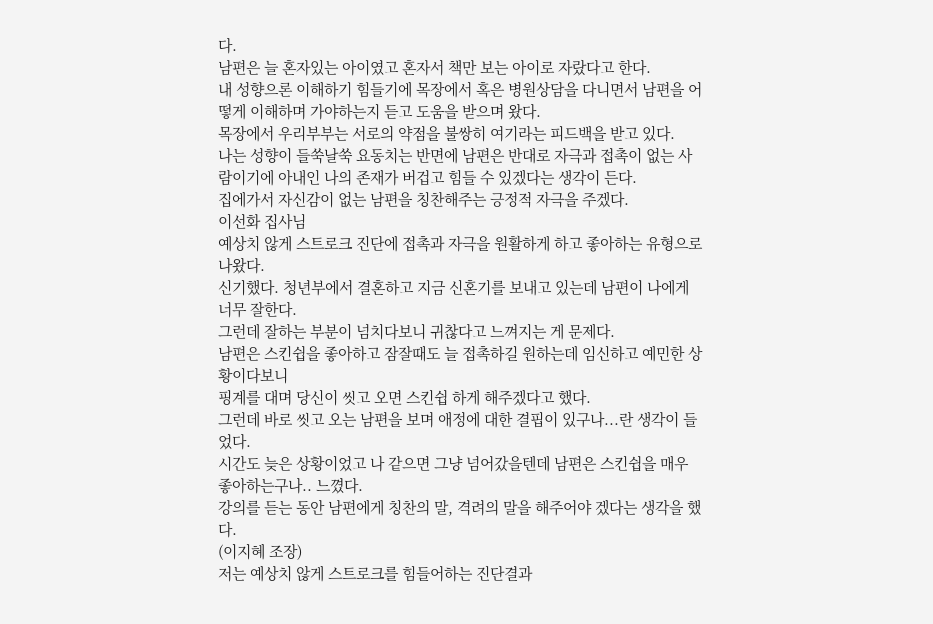다.
남편은 늘 혼자있는 아이였고 혼자서 책만 보는 아이로 자랐다고 한다.
내 성향으론 이해하기 힘들기에 목장에서 혹은 병원상담을 다니면서 남편을 어떻게 이해하며 가야하는지 듣고 도움을 받으며 왔다.
목장에서 우리부부는 서로의 약점을 불쌍히 여기라는 피드백을 받고 있다.
나는 성향이 들쑥날쑥 요동치는 반면에 남편은 반대로 자극과 접촉이 없는 사람이기에 아내인 나의 존재가 버겁고 힘들 수 있겠다는 생각이 든다.
집에가서 자신감이 없는 남편을 칭찬해주는 긍정적 자극을 주겠다.
이선화 집사님
예상치 않게 스트로크 진단에 접촉과 자극을 원활하게 하고 좋아하는 유형으로 나왔다.
신기했다. 청년부에서 결혼하고 지금 신혼기를 보내고 있는데 남편이 나에게 너무 잘한다.
그런데 잘하는 부분이 넘치다보니 귀찮다고 느껴지는 게 문제다.
남편은 스킨쉽을 좋아하고 잠잘때도 늘 접촉하길 원하는데 임신하고 예민한 상황이다보니
핑계를 대며 당신이 씻고 오면 스킨쉽 하게 해주겠다고 했다.
그런데 바로 씻고 오는 남편을 보며 애정에 대한 결핍이 있구나...란 생각이 들었다.
시간도 늦은 상황이었고 나 같으면 그냥 넘어갔을텐데 남편은 스킨쉽을 매우 좋아하는구나.. 느꼈다.
강의를 듣는 동안 남편에게 칭찬의 말, 격려의 말을 해주어야 겠다는 생각을 했다.
(이지혜 조장)
저는 예상치 않게 스트로크를 힘들어하는 진단결과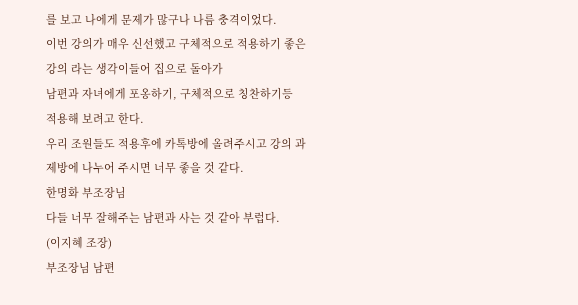를 보고 나에게 문제가 많구나 나름 충격이었다.
이번 강의가 매우 신선했고 구체적으로 적용하기 좋은 강의 라는 생각이들어 집으로 돌아가
남편과 자녀에게 포옹하기, 구체적으로 칭찬하기등 적용해 보려고 한다.
우리 조원들도 적용후에 카톡방에 올려주시고 강의 과제방에 나누어 주시면 너무 좋을 것 같다.
한명화 부조장님
다들 너무 잘해주는 남편과 사는 것 같아 부럽다.
(이지혜 조장)
부조장님 남편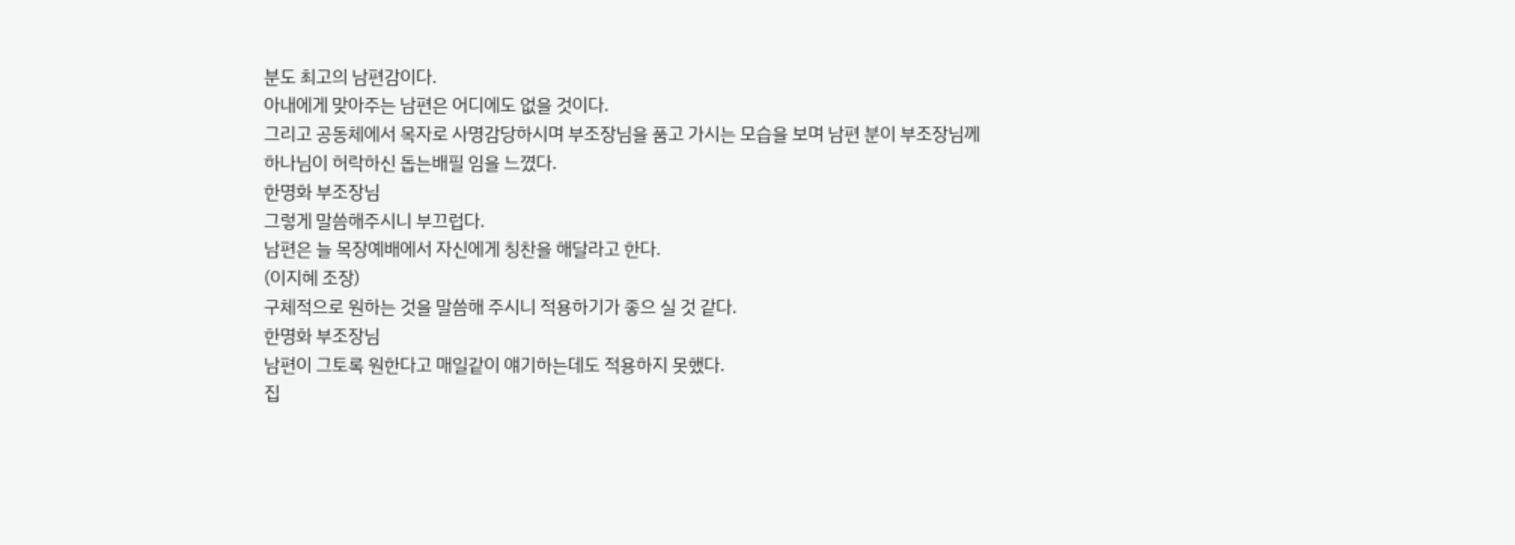분도 최고의 남편감이다.
아내에게 맞아주는 남편은 어디에도 없을 것이다.
그리고 공동체에서 목자로 사명감당하시며 부조장님을 품고 가시는 모습을 보며 남편 분이 부조장님께
하나님이 허락하신 돕는배필 임을 느꼈다.
한명화 부조장님
그렇게 말씀해주시니 부끄럽다.
남편은 늘 목장예배에서 자신에게 칭찬을 해달라고 한다.
(이지혜 조장)
구체적으로 원하는 것을 말씀해 주시니 적용하기가 좋으 실 것 같다.
한명화 부조장님
남편이 그토록 원한다고 매일같이 얘기하는데도 적용하지 못했다.
집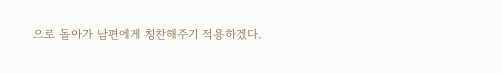으로 돌아가 남편에게 칭찬해주기 적용하겠다.